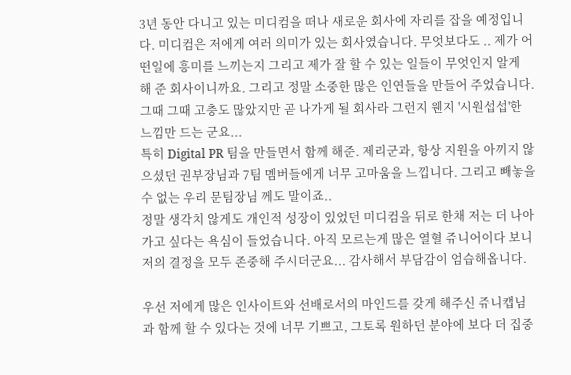3년 동안 다니고 있는 미디컴을 떠나 새로운 회사에 자리를 잡을 예정입니다. 미디컴은 저에게 여러 의미가 있는 회사였습니다. 무엇보다도 .. 제가 어떤일에 흥미를 느끼는지 그리고 제가 잘 할 수 있는 일들이 무엇인지 알게 해 준 회사이니까요. 그리고 정말 소중한 많은 인연들을 만들어 주었습니다. 그때 그때 고충도 많았지만 곧 나가게 될 회사라 그런지 웬지 '시원섭섭'한 느낌만 드는 군요...
특히 Digital PR 팀을 만들면서 함께 해준. 제리군과, 항상 지원을 아끼지 않으셨던 권부장님과 7팀 멤버들에게 너무 고마움을 느낍니다. 그리고 빼놓을 수 없는 우리 문팀장님 께도 말이죠..
정말 생각치 않게도 개인적 성장이 있었던 미디컴을 뒤로 한채 저는 더 나아가고 싶다는 욕심이 들었습니다. 아직 모르는게 많은 열혈 쥬니어이다 보니 저의 결정을 모두 존중해 주시더군요... 감사해서 부담감이 엄습해옵니다.

우선 저에게 많은 인사이트와 선배로서의 마인드를 갖게 해주신 쥬니캡님과 함께 할 수 있다는 것에 너무 기쁘고, 그토록 원하던 분야에 보다 더 집중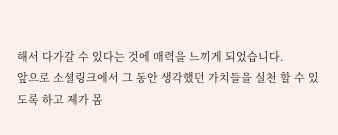해서 다가갈 수 있다는 것에 매력을 느끼게 되었습니다.
앞으로 소셜링크에서 그 동안 생각했던 가치들을 실천 할 수 있도록 하고 제가 몸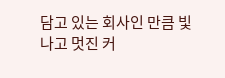담고 있는 회사인 만큼 빛나고 멋진 커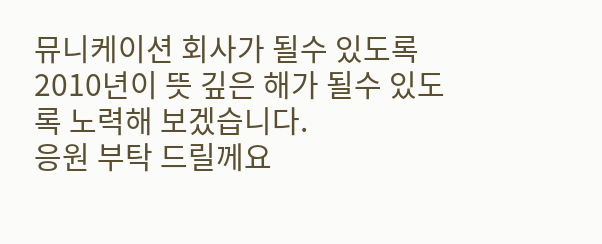뮤니케이션 회사가 될수 있도록 2010년이 뜻 깊은 해가 될수 있도록 노력해 보겠습니다.
응원 부탁 드릴께요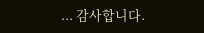... 감사합니다.